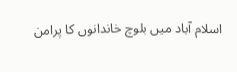اسلام آباد میں بلوچ خاندانوں کا پرامن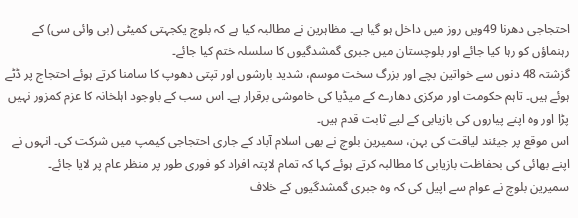احتجاجی دھرنا 49ویں روز میں داخل ہو گیا ہے۔ مظاہرین نے مطالبہ کیا ہے کہ بلوچ یکجہتی کمیٹی (بی وائی سی) کے رہنماؤں کو رہا کیا جائے اور بلوچستان میں جبری گمشدگیوں کا سلسلہ ختم کیا جائے۔
گزشتہ 48 دنوں سے خواتین بچے اور بزرگ سخت موسم، شدید بارشوں اور تپتی دھوپ کا سامنا کرتے ہوئے احتجاج پر ڈٹے ہوئے ہیں۔ تاہم حکومت اور مرکزی دھارے کے میڈیا کی خاموشی برقرار ہے۔ اس سب کے باوجود اہلخانہ کا عزم کمزور نہیں پڑا اور وہ اپنے پیاروں کی بازیابی کے لیے ثابت قدم ہیں۔
اس موقع پر جیئند لیاقت کی بہن، سمیرین بلوچ نے بھی اسلام آباد کے جاری احتجاجی کیمپ میں شرکت کی۔ انہوں نے اپنے بھائی کی بحفاظت بازیابی کا مطالبہ کرتے ہوئے کہا کہ تمام لاپتہ افراد کو فوری طور پر منظر عام پر لایا جائے۔
سمیرین بلوچ نے عوام سے اپیل کی کہ وہ جبری گمشدگیوں کے خلاف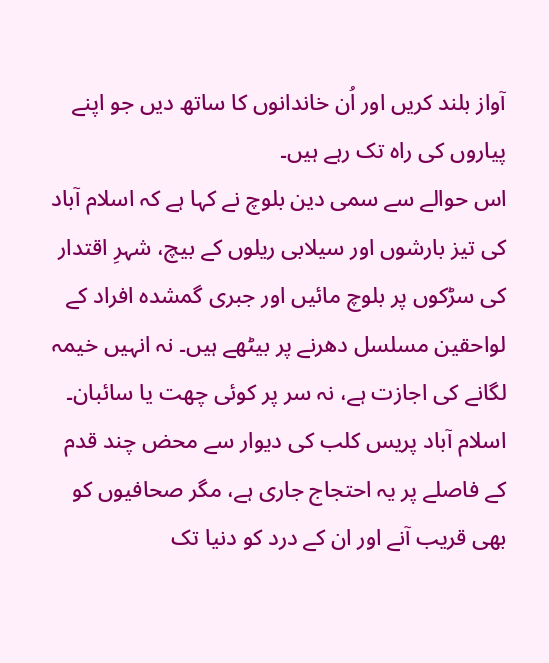آواز بلند کریں اور اُن خاندانوں کا ساتھ دیں جو اپنے پیاروں کی راہ تک رہے ہیں۔
اس حوالے سے سمی دین بلوچ نے کہا ہے کہ اسلام آباد کی تیز بارشوں اور سیلابی ریلوں کے بیچ، شہرِ اقتدار کی سڑکوں پر بلوچ مائیں اور جبری گمشدہ افراد کے لواحقین مسلسل دھرنے پر بیٹھے ہیں۔ نہ انہیں خیمہ لگانے کی اجازت ہے، نہ سر پر کوئی چھت یا سائبان۔ اسلام آباد پریس کلب کی دیوار سے محض چند قدم کے فاصلے پر یہ احتجاج جاری ہے، مگر صحافیوں کو بھی قریب آنے اور ان کے درد کو دنیا تک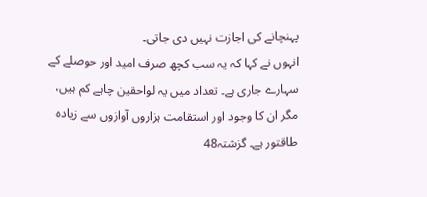پہنچانے کی اجازت نہیں دی جاتی۔
انہوں نے کہا کہ یہ سب کچھ صرف امید اور حوصلے کے سہارے جاری ہے۔ تعداد میں یہ لواحقین چاہے کم ہیں، مگر ان کا وجود اور استقامت ہزاروں آوازوں سے زیادہ طاقتور ہے۔ گزشتہ48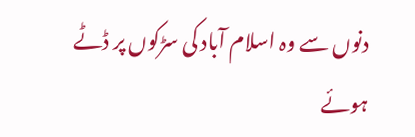دنوں سے وہ اسلام آباد کی سڑکوں پر ڈٹے ہوئے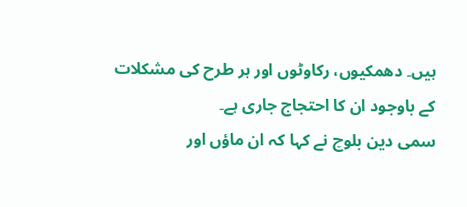ہیں۔ دھمکیوں، رکاوٹوں اور ہر طرح کی مشکلات کے باوجود ان کا احتجاج جاری ہے۔
سمی دین بلوچ نے کہا کہ ان ماؤں اور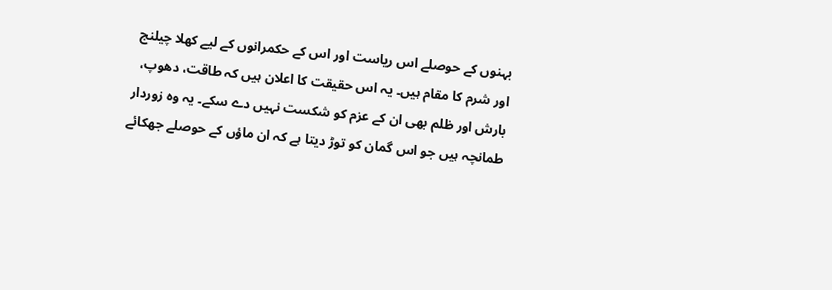بہنوں کے حوصلے اس ریاست اور اس کے حکمرانوں کے لیے کھلا چیلنج اور شرم کا مقام ہیں۔ یہ اس حقیقت کا اعلان ہیں کہ طاقت، دھوپ، بارش اور ظلم بھی ان کے عزم کو شکست نہیں دے سکے۔ یہ وہ زوردار طمانچہ ہیں جو اس گمان کو توڑ دیتا ہے کہ ان ماؤں کے حوصلے جھکائے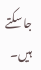جا سکتے ہیں۔